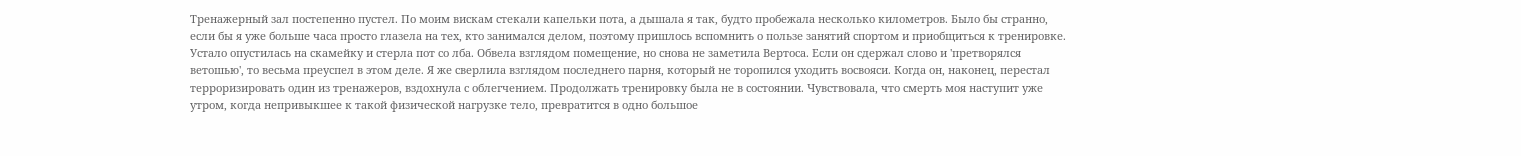Тренажерный зал постепенно пустел. По моим вискам стекали капельки пота, а дышала я так, будто пробежала несколько километров. Было бы странно, если бы я уже больше часа просто глазела на тех, кто занимался делом, поэтому пришлось вспомнить о пользе занятий спортом и приобщиться к тренировке.
Устало опустилась на скамейку и стерла пот со лба. Обвела взглядом помещение, но снова не заметила Вертоса. Если он сдержал слово и 'претворялся ветошью', то весьма преуспел в этом деле. Я же сверлила взглядом последнего парня, который не торопился уходить восвояси. Когда он, наконец, перестал терроризировать один из тренажеров, вздохнула с облегчением. Продолжать тренировку была не в состоянии. Чувствовала, что смерть моя наступит уже утром, когда непривыкшее к такой физической нагрузке тело, превратится в одно большое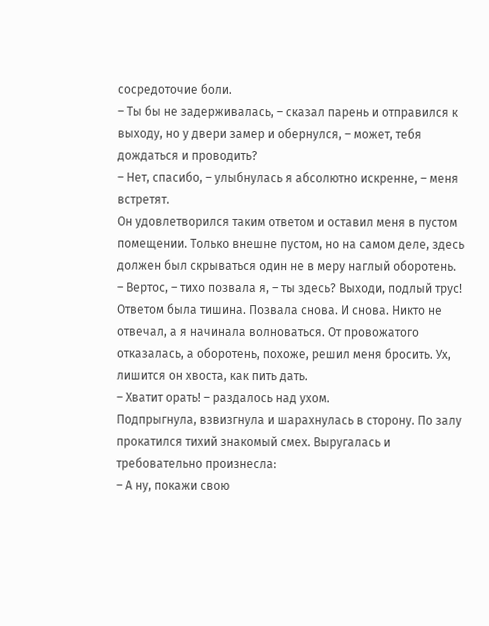сосредоточие боли.
– Ты бы не задерживалась, – сказал парень и отправился к выходу, но у двери замер и обернулся, – может, тебя дождаться и проводить?
– Нет, спасибо, – улыбнулась я абсолютно искренне, – меня встретят.
Он удовлетворился таким ответом и оставил меня в пустом помещении. Только внешне пустом, но на самом деле, здесь должен был скрываться один не в меру наглый оборотень.
– Вертос, – тихо позвала я, – ты здесь? Выходи, подлый трус!
Ответом была тишина. Позвала снова. И снова. Никто не отвечал, а я начинала волноваться. От провожатого отказалась, а оборотень, похоже, решил меня бросить. Ух, лишится он хвоста, как пить дать.
– Хватит орать! – раздалось над ухом.
Подпрыгнула, взвизгнула и шарахнулась в сторону. По залу прокатился тихий знакомый смех. Выругалась и требовательно произнесла:
– А ну, покажи свою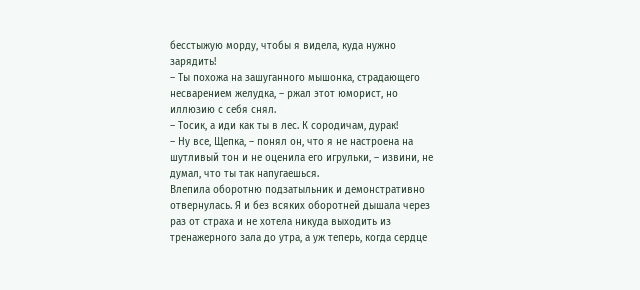бесстыжую морду, чтобы я видела, куда нужно зарядить!
– Ты похожа на зашуганного мышонка, страдающего несварением желудка, – ржал этот юморист, но иллюзию с себя снял.
– Тосик, а иди как ты в лес. К сородичам, дурак!
– Ну все, Щепка, – понял он, что я не настроена на шутливый тон и не оценила его игрульки, – извини, не думал, что ты так напугаешься.
Влепила оборотню подзатыльник и демонстративно отвернулась. Я и без всяких оборотней дышала через раз от страха и не хотела никуда выходить из тренажерного зала до утра, а уж теперь, когда сердце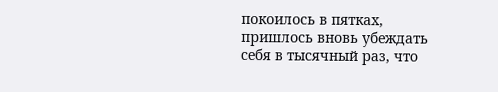покоилось в пятках, пришлось вновь убеждать себя в тысячный раз, что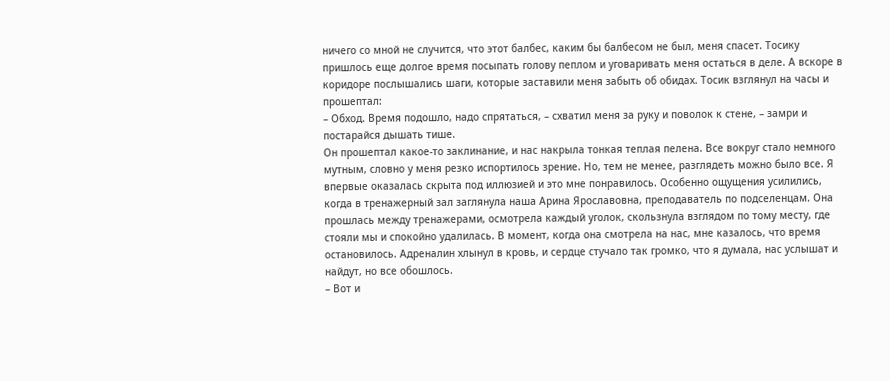ничего со мной не случится, что этот балбес, каким бы балбесом не был, меня спасет. Тосику пришлось еще долгое время посыпать голову пеплом и уговаривать меня остаться в деле. А вскоре в коридоре послышались шаги, которые заставили меня забыть об обидах. Тосик взглянул на часы и прошептал:
– Обход. Время подошло, надо спрятаться, – схватил меня за руку и поволок к стене, – замри и постарайся дышать тише.
Он прошептал какое-то заклинание, и нас накрыла тонкая теплая пелена. Все вокруг стало немного мутным, словно у меня резко испортилось зрение. Но, тем не менее, разглядеть можно было все. Я впервые оказалась скрыта под иллюзией и это мне понравилось. Особенно ощущения усилились, когда в тренажерный зал заглянула наша Арина Ярославовна, преподаватель по подселенцам. Она прошлась между тренажерами, осмотрела каждый уголок, скользнула взглядом по тому месту, где стояли мы и спокойно удалилась. В момент, когда она смотрела на нас, мне казалось, что время остановилось. Адреналин хлынул в кровь, и сердце стучало так громко, что я думала, нас услышат и найдут, но все обошлось.
– Вот и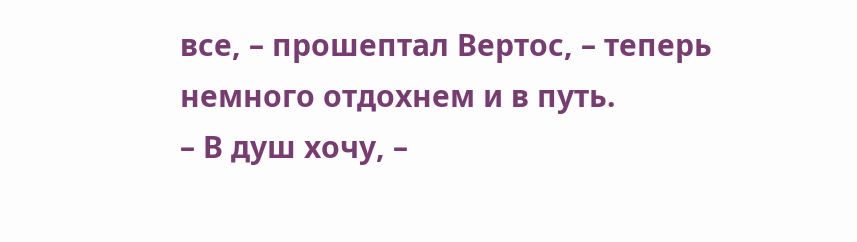все, – прошептал Вертос, – теперь немного отдохнем и в путь.
– В душ хочу, –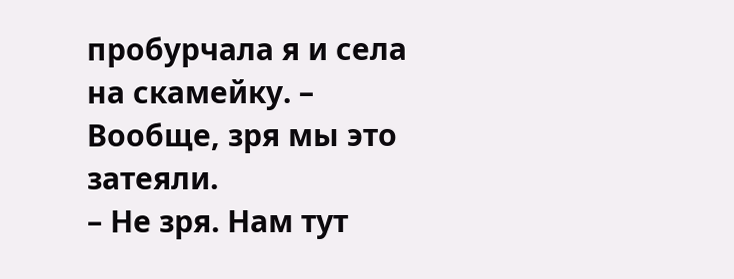пробурчала я и села на скамейку. – Вообще, зря мы это затеяли.
– Не зря. Нам тут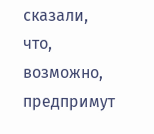сказали, что, возможно, предпримут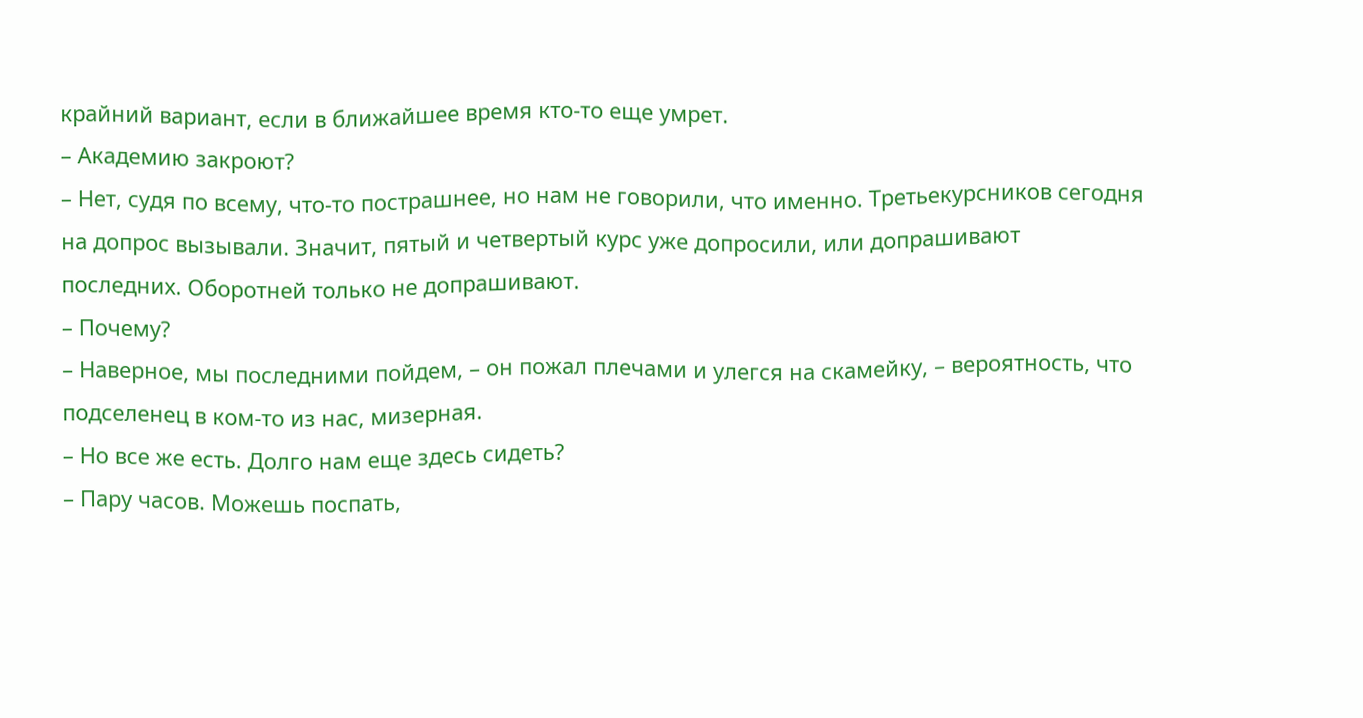крайний вариант, если в ближайшее время кто-то еще умрет.
– Академию закроют?
– Нет, судя по всему, что-то пострашнее, но нам не говорили, что именно. Третьекурсников сегодня на допрос вызывали. Значит, пятый и четвертый курс уже допросили, или допрашивают последних. Оборотней только не допрашивают.
– Почему?
– Наверное, мы последними пойдем, – он пожал плечами и улегся на скамейку, – вероятность, что подселенец в ком-то из нас, мизерная.
– Но все же есть. Долго нам еще здесь сидеть?
– Пару часов. Можешь поспать,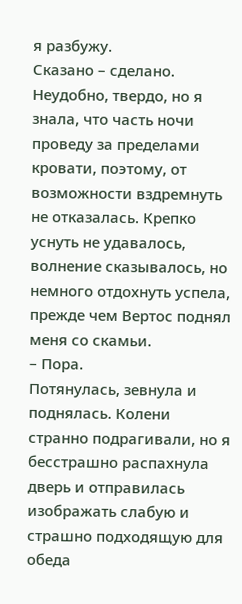я разбужу.
Сказано – сделано. Неудобно, твердо, но я знала, что часть ночи проведу за пределами кровати, поэтому, от возможности вздремнуть не отказалась. Крепко уснуть не удавалось, волнение сказывалось, но немного отдохнуть успела, прежде чем Вертос поднял меня со скамьи.
– Пора.
Потянулась, зевнула и поднялась. Колени странно подрагивали, но я бесстрашно распахнула дверь и отправилась изображать слабую и страшно подходящую для обеда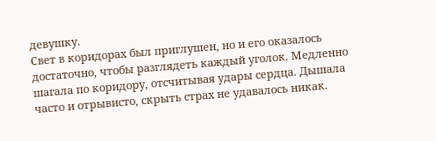девушку.
Свет в коридорах был приглушен, но и его оказалось достаточно, чтобы разглядеть каждый уголок. Медленно шагала по коридору, отсчитывая удары сердца. Дышала часто и отрывисто, скрыть страх не удавалось никак.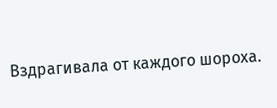Вздрагивала от каждого шороха.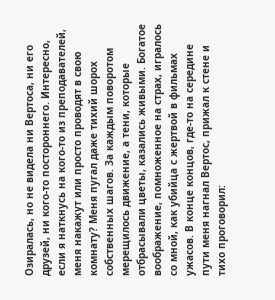Озиралась, но не видела ни Вертоса, ни его друзей, ни кого-то постороннего. Интересно, если я наткнусь на кого-то из преподавателей, меня накажут или просто проводят в свою комнату? Меня пугал даже тихий шорох собственных шагов. За каждым поворотом мерещилось движение, а тени, которые отбрасывали цветы, казались живыми. Богатое воображение, помноженное на страх, игралось со мной, как убийца с жертвой в фильмах ужасов. В конце концов, где-то на середине пути меня нагнал Вертос, прижал к стене и тихо проговорил: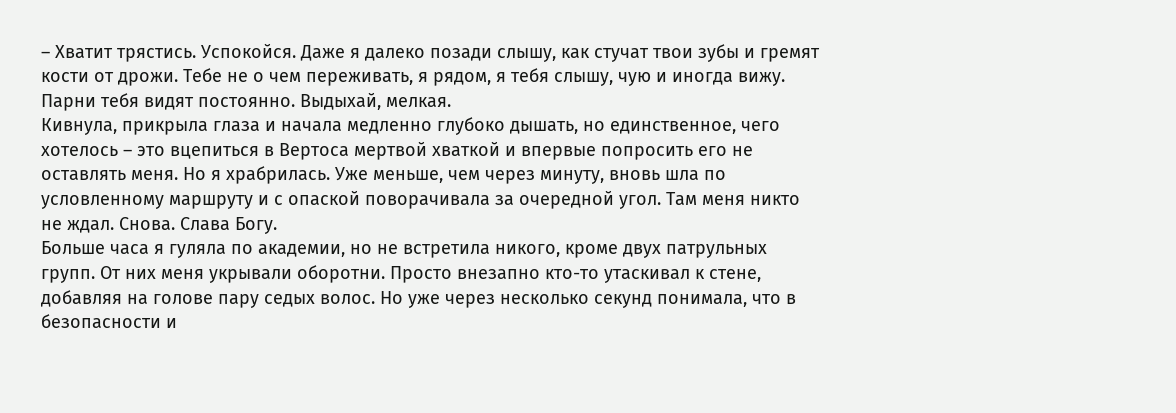– Хватит трястись. Успокойся. Даже я далеко позади слышу, как стучат твои зубы и гремят кости от дрожи. Тебе не о чем переживать, я рядом, я тебя слышу, чую и иногда вижу. Парни тебя видят постоянно. Выдыхай, мелкая.
Кивнула, прикрыла глаза и начала медленно глубоко дышать, но единственное, чего хотелось – это вцепиться в Вертоса мертвой хваткой и впервые попросить его не оставлять меня. Но я храбрилась. Уже меньше, чем через минуту, вновь шла по условленному маршруту и с опаской поворачивала за очередной угол. Там меня никто не ждал. Снова. Слава Богу.
Больше часа я гуляла по академии, но не встретила никого, кроме двух патрульных групп. От них меня укрывали оборотни. Просто внезапно кто-то утаскивал к стене, добавляя на голове пару седых волос. Но уже через несколько секунд понимала, что в безопасности и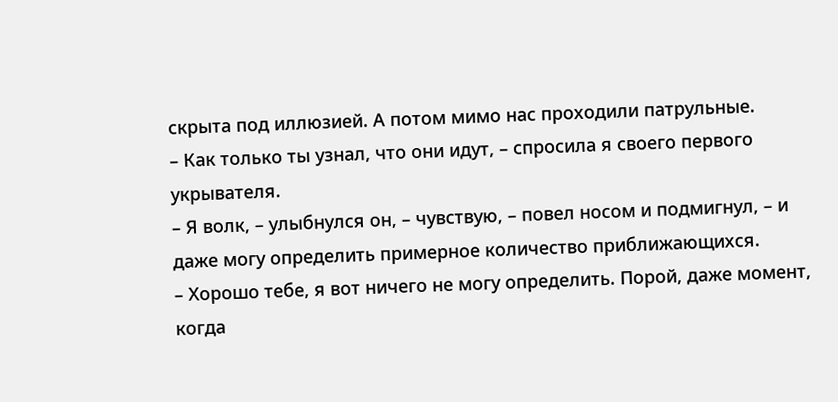скрыта под иллюзией. А потом мимо нас проходили патрульные.
– Как только ты узнал, что они идут, – спросила я своего первого укрывателя.
– Я волк, – улыбнулся он, – чувствую, – повел носом и подмигнул, – и даже могу определить примерное количество приближающихся.
– Хорошо тебе, я вот ничего не могу определить. Порой, даже момент, когда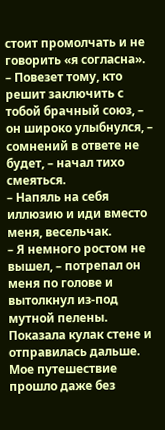стоит промолчать и не говорить «я согласна».
– Повезет тому, кто решит заключить с тобой брачный союз, – он широко улыбнулся, – сомнений в ответе не будет, – начал тихо смеяться.
– Напяль на себя иллюзию и иди вместо меня, весельчак.
– Я немного ростом не вышел, – потрепал он меня по голове и вытолкнул из-под мутной пелены.
Показала кулак стене и отправилась дальше.
Мое путешествие прошло даже без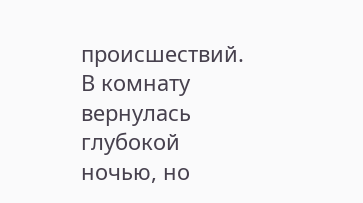происшествий. В комнату вернулась глубокой ночью, но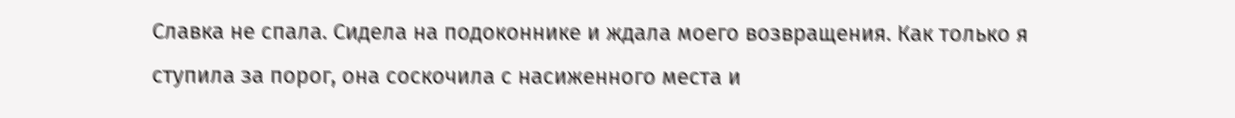Славка не спала. Сидела на подоконнике и ждала моего возвращения. Как только я ступила за порог, она соскочила с насиженного места и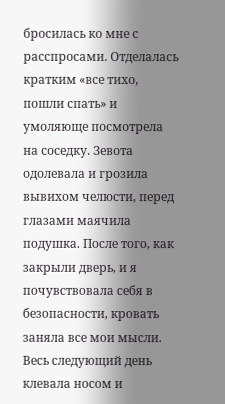бросилась ко мне с расспросами. Отделалась кратким «все тихо, пошли спать» и умоляюще посмотрела на соседку. Зевота одолевала и грозила вывихом челюсти, перед глазами маячила подушка. После того, как закрыли дверь, и я почувствовала себя в безопасности, кровать заняла все мои мысли.
Весь следующий день клевала носом и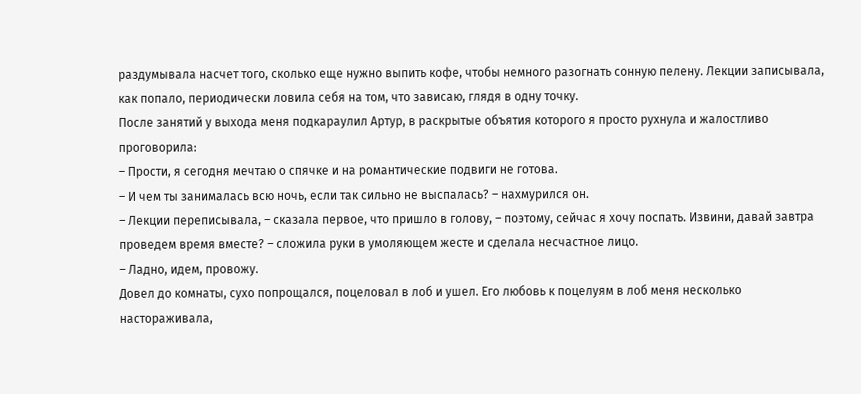раздумывала насчет того, сколько еще нужно выпить кофе, чтобы немного разогнать сонную пелену. Лекции записывала, как попало, периодически ловила себя на том, что зависаю, глядя в одну точку.
После занятий у выхода меня подкараулил Артур, в раскрытые объятия которого я просто рухнула и жалостливо проговорила:
– Прости, я сегодня мечтаю о спячке и на романтические подвиги не готова.
– И чем ты занималась всю ночь, если так сильно не выспалась? – нахмурился он.
– Лекции переписывала, – сказала первое, что пришло в голову, – поэтому, сейчас я хочу поспать. Извини, давай завтра проведем время вместе? – сложила руки в умоляющем жесте и сделала несчастное лицо.
– Ладно, идем, провожу.
Довел до комнаты, сухо попрощался, поцеловал в лоб и ушел. Его любовь к поцелуям в лоб меня несколько настораживала,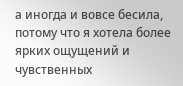а иногда и вовсе бесила, потому что я хотела более ярких ощущений и чувственных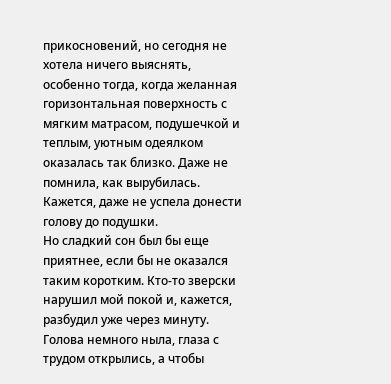прикосновений, но сегодня не хотела ничего выяснять, особенно тогда, когда желанная горизонтальная поверхность с мягким матрасом, подушечкой и теплым, уютным одеялком оказалась так близко. Даже не помнила, как вырубилась. Кажется, даже не успела донести голову до подушки.
Но сладкий сон был бы еще приятнее, если бы не оказался таким коротким. Кто-то зверски нарушил мой покой и, кажется, разбудил уже через минуту. Голова немного ныла, глаза с трудом открылись, а чтобы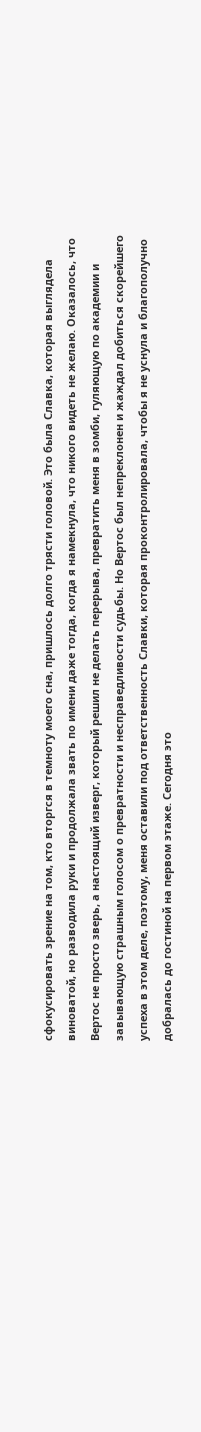сфокусировать зрение на том, кто вторгся в темноту моего сна, пришлось долго трясти головой. Это была Славка, которая выглядела виноватой, но разводила руки и продолжала звать по имени даже тогда, когда я намекнула, что никого видеть не желаю. Оказалось, что Вертос не просто зверь, а настоящий изверг, который решил не делать перерыва, превратить меня в зомби, гуляющую по академии и завывающую страшным голосом о превратности и несправедливости судьбы. Но Вертос был непреклонен и жаждал добиться скорейшего успеха в этом деле, поэтому, меня оставили под ответственность Славки, которая проконтролировала, чтобы я не уснула и благополучно добралась до гостиной на первом этаже. Сегодня это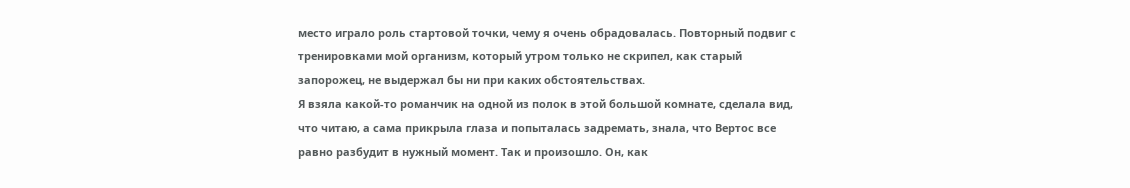место играло роль стартовой точки, чему я очень обрадовалась. Повторный подвиг с тренировками мой организм, который утром только не скрипел, как старый запорожец, не выдержал бы ни при каких обстоятельствах.
Я взяла какой-то романчик на одной из полок в этой большой комнате, сделала вид, что читаю, а сама прикрыла глаза и попыталась задремать, знала, что Вертос все равно разбудит в нужный момент. Так и произошло. Он, как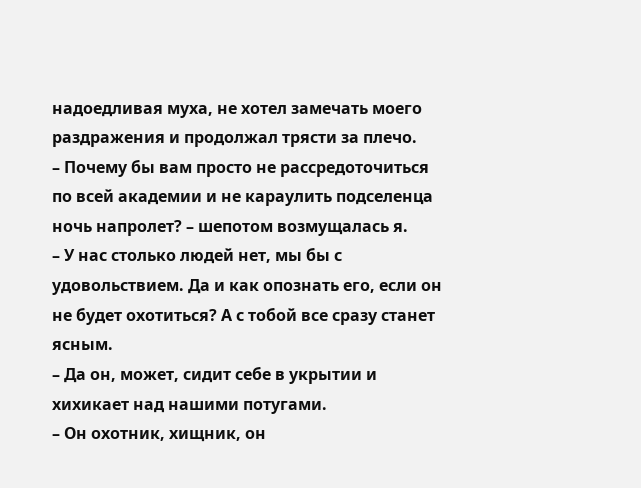надоедливая муха, не хотел замечать моего раздражения и продолжал трясти за плечо.
– Почему бы вам просто не рассредоточиться по всей академии и не караулить подселенца ночь напролет? – шепотом возмущалась я.
– У нас столько людей нет, мы бы с удовольствием. Да и как опознать его, если он не будет охотиться? А с тобой все сразу станет ясным.
– Да он, может, сидит себе в укрытии и хихикает над нашими потугами.
– Он охотник, хищник, он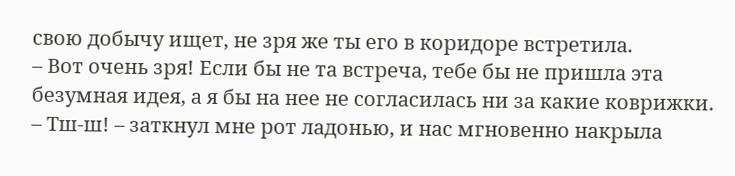свою добычу ищет, не зря же ты его в коридоре встретила.
– Вот очень зря! Если бы не та встреча, тебе бы не пришла эта безумная идея, а я бы на нее не согласилась ни за какие коврижки.
– Тш-ш! – заткнул мне рот ладонью, и нас мгновенно накрыла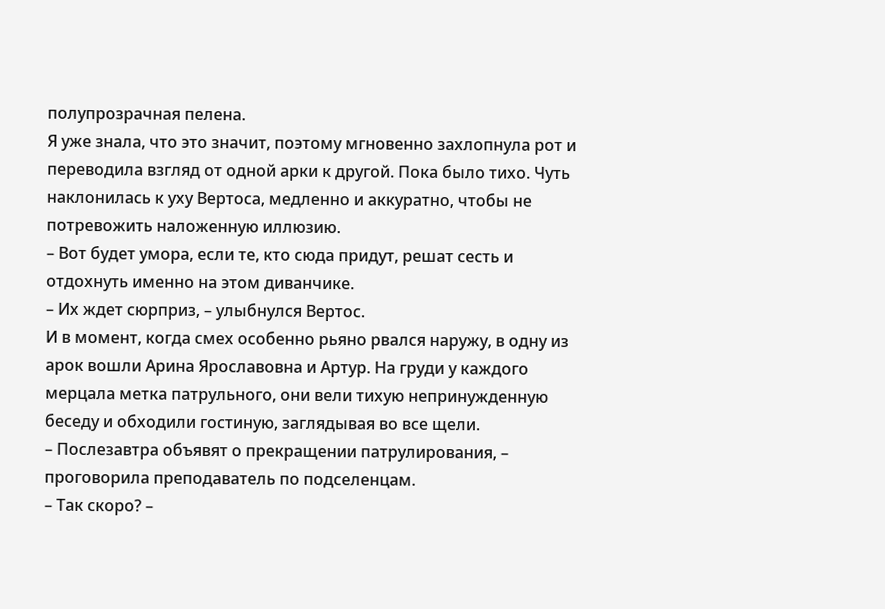полупрозрачная пелена.
Я уже знала, что это значит, поэтому мгновенно захлопнула рот и переводила взгляд от одной арки к другой. Пока было тихо. Чуть наклонилась к уху Вертоса, медленно и аккуратно, чтобы не потревожить наложенную иллюзию.
– Вот будет умора, если те, кто сюда придут, решат сесть и отдохнуть именно на этом диванчике.
– Их ждет сюрприз, – улыбнулся Вертос.
И в момент, когда смех особенно рьяно рвался наружу, в одну из арок вошли Арина Ярославовна и Артур. На груди у каждого мерцала метка патрульного, они вели тихую непринужденную беседу и обходили гостиную, заглядывая во все щели.
– Послезавтра объявят о прекращении патрулирования, – проговорила преподаватель по подселенцам.
– Так скоро? –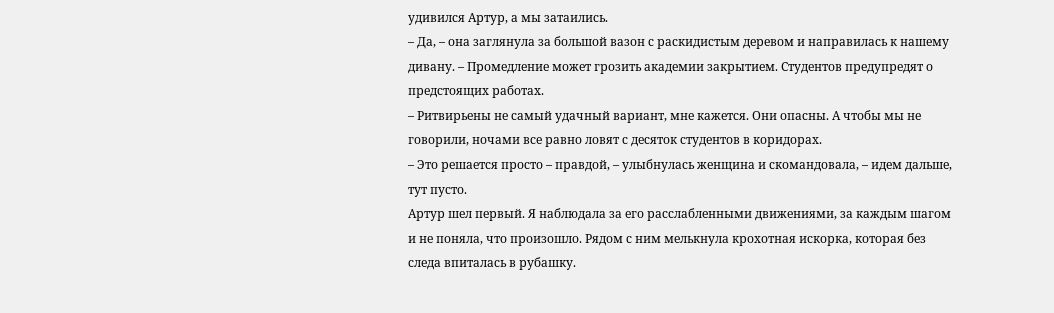удивился Артур, а мы затаились.
– Да, – она заглянула за большой вазон с раскидистым деревом и направилась к нашему дивану. – Промедление может грозить академии закрытием. Студентов предупредят о предстоящих работах.
– Ритвирьены не самый удачный вариант, мне кажется. Они опасны. А чтобы мы не говорили, ночами все равно ловят с десяток студентов в коридорах.
– Это решается просто – правдой, – улыбнулась женщина и скомандовала, – идем дальше, тут пусто.
Артур шел первый. Я наблюдала за его расслабленными движениями, за каждым шагом и не поняла, что произошло. Рядом с ним мелькнула крохотная искорка, которая без следа впиталась в рубашку.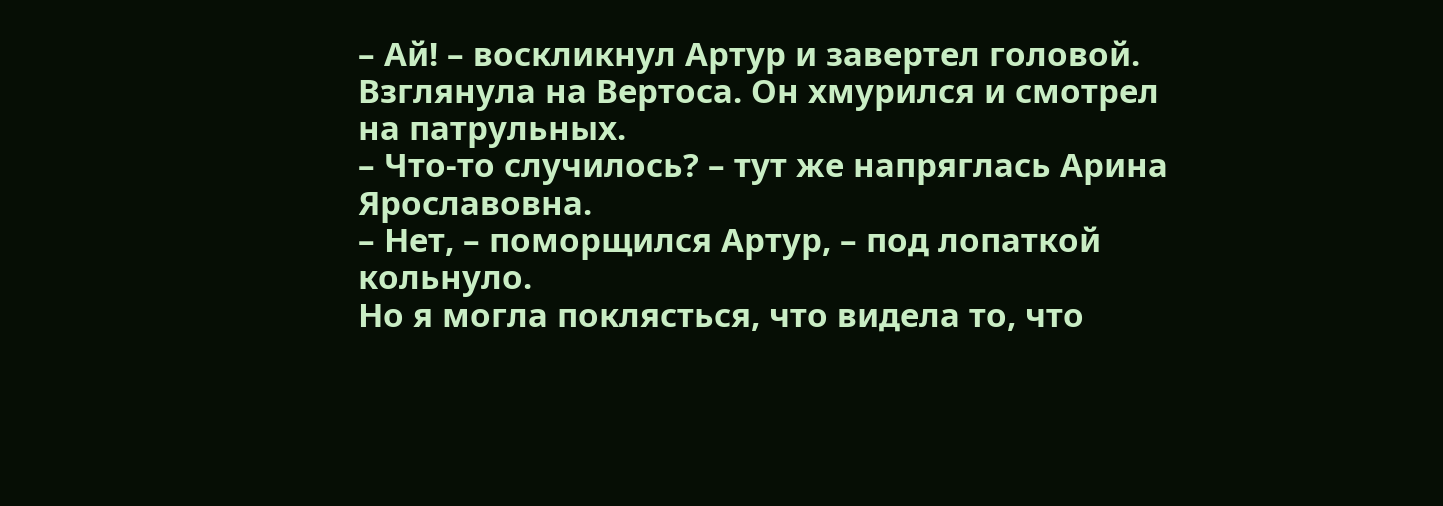– Ай! – воскликнул Артур и завертел головой.
Взглянула на Вертоса. Он хмурился и смотрел на патрульных.
– Что-то случилось? – тут же напряглась Арина Ярославовна.
– Нет, – поморщился Артур, – под лопаткой кольнуло.
Но я могла поклясться, что видела то, что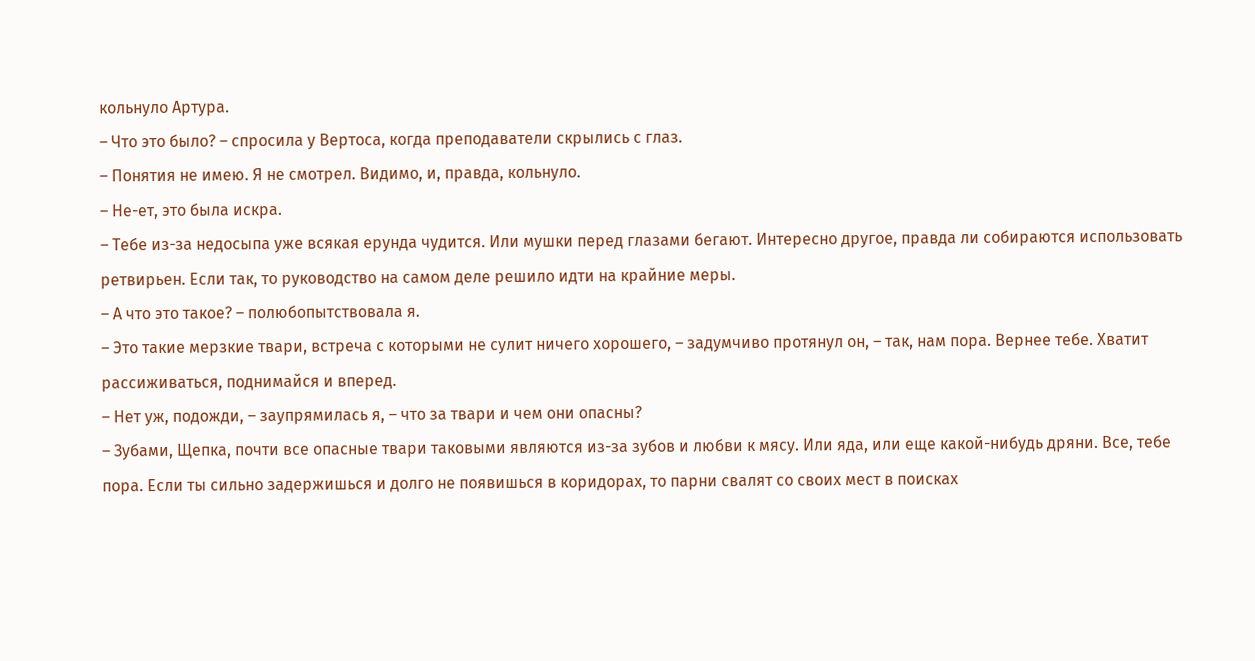кольнуло Артура.
– Что это было? – спросила у Вертоса, когда преподаватели скрылись с глаз.
– Понятия не имею. Я не смотрел. Видимо, и, правда, кольнуло.
– Не-ет, это была искра.
– Тебе из-за недосыпа уже всякая ерунда чудится. Или мушки перед глазами бегают. Интересно другое, правда ли собираются использовать ретвирьен. Если так, то руководство на самом деле решило идти на крайние меры.
– А что это такое? – полюбопытствовала я.
– Это такие мерзкие твари, встреча с которыми не сулит ничего хорошего, – задумчиво протянул он, – так, нам пора. Вернее тебе. Хватит рассиживаться, поднимайся и вперед.
– Нет уж, подожди, – заупрямилась я, – что за твари и чем они опасны?
– Зубами, Щепка, почти все опасные твари таковыми являются из-за зубов и любви к мясу. Или яда, или еще какой-нибудь дряни. Все, тебе пора. Если ты сильно задержишься и долго не появишься в коридорах, то парни свалят со своих мест в поисках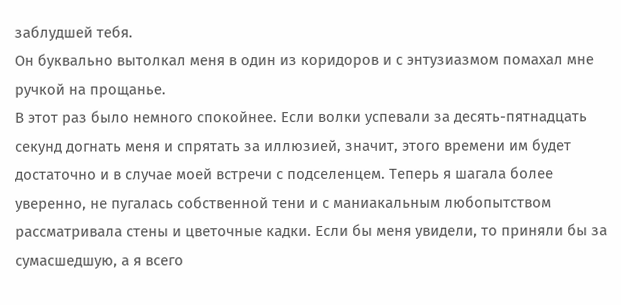заблудшей тебя.
Он буквально вытолкал меня в один из коридоров и с энтузиазмом помахал мне ручкой на прощанье.
В этот раз было немного спокойнее. Если волки успевали за десять-пятнадцать секунд догнать меня и спрятать за иллюзией, значит, этого времени им будет достаточно и в случае моей встречи с подселенцем. Теперь я шагала более уверенно, не пугалась собственной тени и с маниакальным любопытством рассматривала стены и цветочные кадки. Если бы меня увидели, то приняли бы за сумасшедшую, а я всего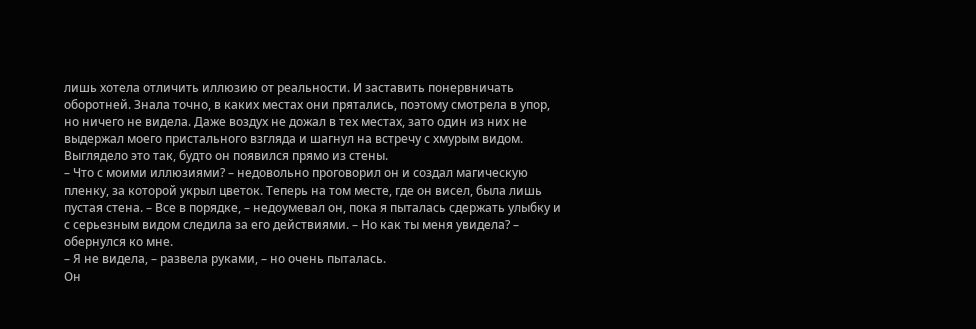лишь хотела отличить иллюзию от реальности. И заставить понервничать оборотней. Знала точно, в каких местах они прятались, поэтому смотрела в упор, но ничего не видела. Даже воздух не дожал в тех местах, зато один из них не выдержал моего пристального взгляда и шагнул на встречу с хмурым видом. Выглядело это так, будто он появился прямо из стены.
– Что с моими иллюзиями? – недовольно проговорил он и создал магическую пленку, за которой укрыл цветок. Теперь на том месте, где он висел, была лишь пустая стена. – Все в порядке, – недоумевал он, пока я пыталась сдержать улыбку и с серьезным видом следила за его действиями. – Но как ты меня увидела? – обернулся ко мне.
– Я не видела, – развела руками, – но очень пыталась.
Он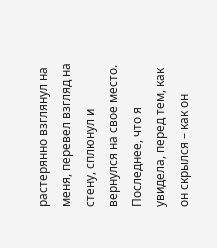растерянно взглянул на меня, перевел взгляд на стену, сплюнул и вернулся на свое место. Последнее, что я увидела, перед тем, как он скрылся – как он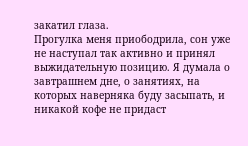закатил глаза.
Прогулка меня приободрила, сон уже не наступал так активно и принял выжидательную позицию. Я думала о завтрашнем дне, о занятиях, на которых наверняка буду засыпать, и никакой кофе не придаст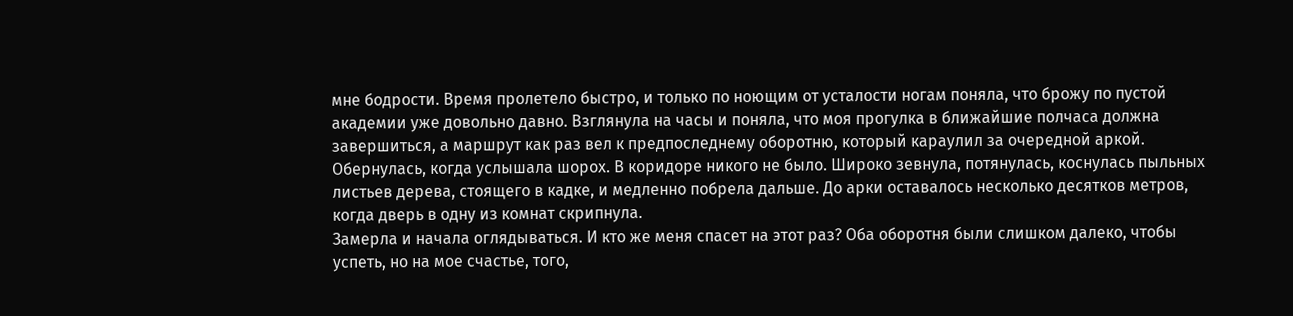мне бодрости. Время пролетело быстро, и только по ноющим от усталости ногам поняла, что брожу по пустой академии уже довольно давно. Взглянула на часы и поняла, что моя прогулка в ближайшие полчаса должна завершиться, а маршрут как раз вел к предпоследнему оборотню, который караулил за очередной аркой.
Обернулась, когда услышала шорох. В коридоре никого не было. Широко зевнула, потянулась, коснулась пыльных листьев дерева, стоящего в кадке, и медленно побрела дальше. До арки оставалось несколько десятков метров, когда дверь в одну из комнат скрипнула.
Замерла и начала оглядываться. И кто же меня спасет на этот раз? Оба оборотня были слишком далеко, чтобы успеть, но на мое счастье, того,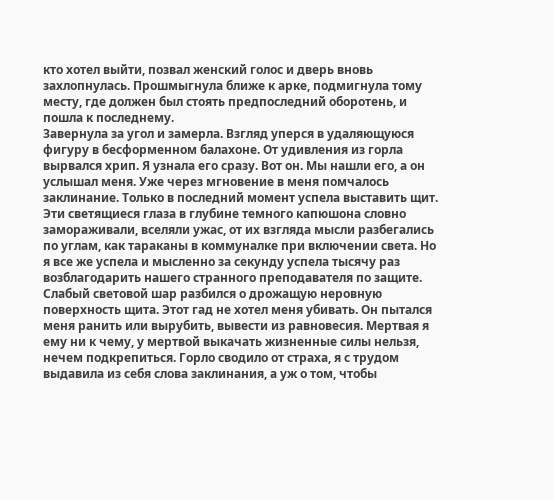кто хотел выйти, позвал женский голос и дверь вновь захлопнулась. Прошмыгнула ближе к арке, подмигнула тому месту, где должен был стоять предпоследний оборотень, и пошла к последнему.
Завернула за угол и замерла. Взгляд уперся в удаляющуюся фигуру в бесформенном балахоне. От удивления из горла вырвался хрип. Я узнала его сразу. Вот он. Мы нашли его, а он услышал меня. Уже через мгновение в меня помчалось заклинание. Только в последний момент успела выставить щит. Эти светящиеся глаза в глубине темного капюшона словно замораживали, вселяли ужас, от их взгляда мысли разбегались по углам, как тараканы в коммуналке при включении света. Но я все же успела и мысленно за секунду успела тысячу раз возблагодарить нашего странного преподавателя по защите. Слабый световой шар разбился о дрожащую неровную поверхность щита. Этот гад не хотел меня убивать. Он пытался меня ранить или вырубить, вывести из равновесия. Мертвая я ему ни к чему, у мертвой выкачать жизненные силы нельзя, нечем подкрепиться. Горло сводило от страха, я с трудом выдавила из себя слова заклинания, а уж о том, чтобы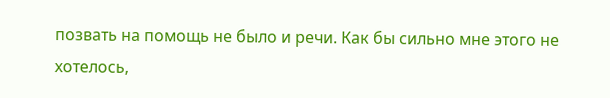позвать на помощь не было и речи. Как бы сильно мне этого не хотелось,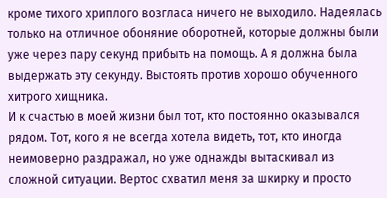кроме тихого хриплого возгласа ничего не выходило. Надеялась только на отличное обоняние оборотней, которые должны были уже через пару секунд прибыть на помощь. А я должна была выдержать эту секунду. Выстоять против хорошо обученного хитрого хищника.
И к счастью в моей жизни был тот, кто постоянно оказывался рядом. Тот, кого я не всегда хотела видеть, тот, кто иногда неимоверно раздражал, но уже однажды вытаскивал из сложной ситуации. Вертос схватил меня за шкирку и просто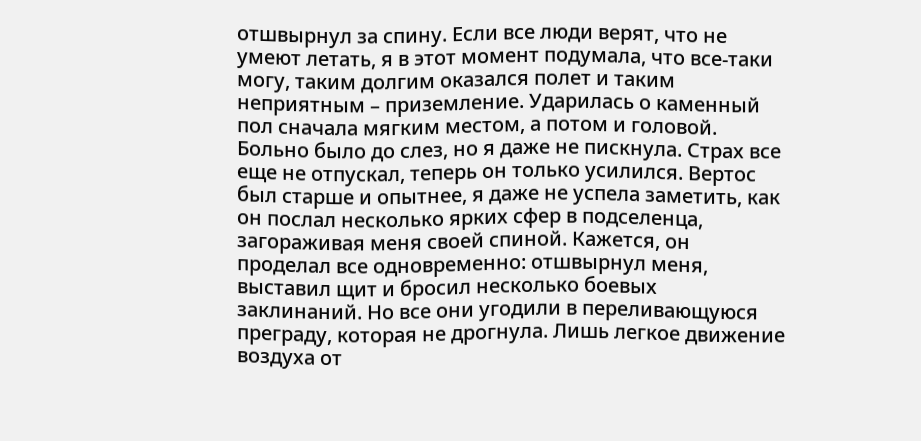отшвырнул за спину. Если все люди верят, что не умеют летать, я в этот момент подумала, что все-таки могу, таким долгим оказался полет и таким неприятным – приземление. Ударилась о каменный пол сначала мягким местом, а потом и головой. Больно было до слез, но я даже не пискнула. Страх все еще не отпускал, теперь он только усилился. Вертос был старше и опытнее, я даже не успела заметить, как он послал несколько ярких сфер в подселенца, загораживая меня своей спиной. Кажется, он проделал все одновременно: отшвырнул меня, выставил щит и бросил несколько боевых заклинаний. Но все они угодили в переливающуюся преграду, которая не дрогнула. Лишь легкое движение воздуха от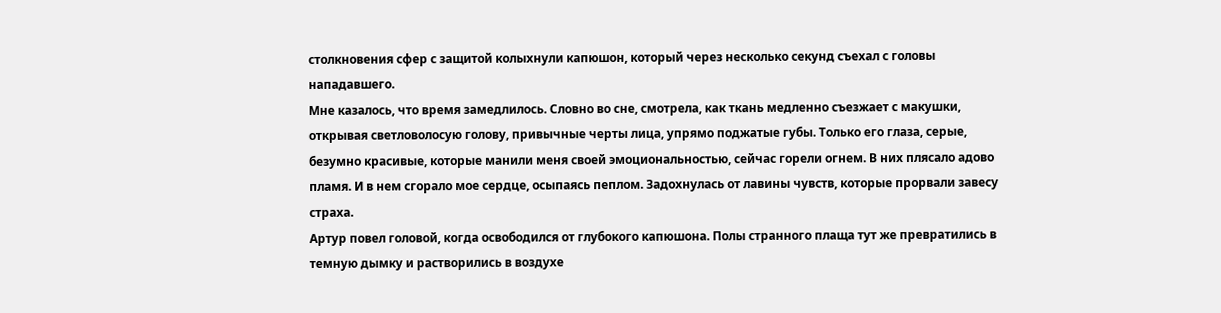столкновения сфер с защитой колыхнули капюшон, который через несколько секунд съехал с головы нападавшего.
Мне казалось, что время замедлилось. Словно во сне, смотрела, как ткань медленно съезжает с макушки, открывая светловолосую голову, привычные черты лица, упрямо поджатые губы. Только его глаза, серые, безумно красивые, которые манили меня своей эмоциональностью, сейчас горели огнем. В них плясало адово пламя. И в нем сгорало мое сердце, осыпаясь пеплом. Задохнулась от лавины чувств, которые прорвали завесу страха.
Артур повел головой, когда освободился от глубокого капюшона. Полы странного плаща тут же превратились в темную дымку и растворились в воздухе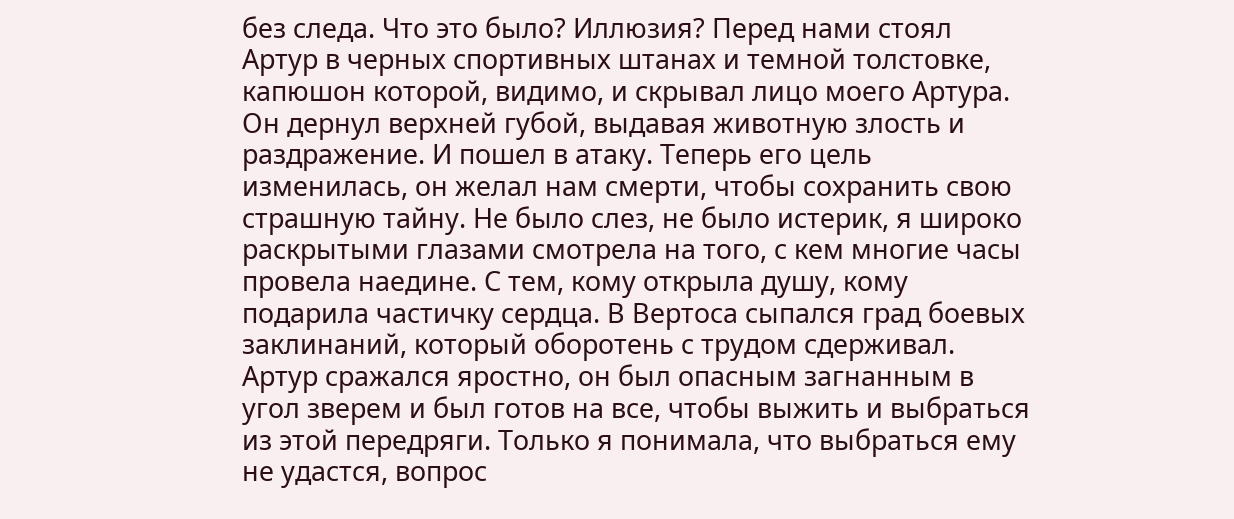без следа. Что это было? Иллюзия? Перед нами стоял Артур в черных спортивных штанах и темной толстовке, капюшон которой, видимо, и скрывал лицо моего Артура. Он дернул верхней губой, выдавая животную злость и раздражение. И пошел в атаку. Теперь его цель изменилась, он желал нам смерти, чтобы сохранить свою страшную тайну. Не было слез, не было истерик, я широко раскрытыми глазами смотрела на того, с кем многие часы провела наедине. С тем, кому открыла душу, кому подарила частичку сердца. В Вертоса сыпался град боевых заклинаний, который оборотень с трудом сдерживал. Артур сражался яростно, он был опасным загнанным в угол зверем и был готов на все, чтобы выжить и выбраться из этой передряги. Только я понимала, что выбраться ему не удастся, вопрос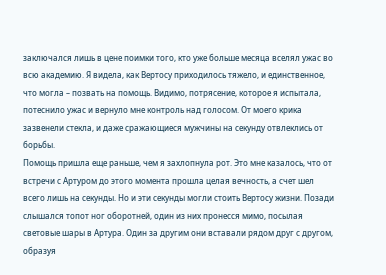заключался лишь в цене поимки того, кто уже больше месяца вселял ужас во всю академию. Я видела, как Вертосу приходилось тяжело, и единственное, что могла – позвать на помощь. Видимо, потрясение, которое я испытала, потеснило ужас и вернуло мне контроль над голосом. От моего крика зазвенели стекла, и даже сражающиеся мужчины на секунду отвлеклись от борьбы.
Помощь пришла еще раньше, чем я захлопнула рот. Это мне казалось, что от встречи с Артуром до этого момента прошла целая вечность, а счет шел всего лишь на секунды. Но и эти секунды могли стоить Вертосу жизни. Позади слышался топот ног оборотней, один из них пронесся мимо, посылая световые шары в Артура. Один за другим они вставали рядом друг с другом, образуя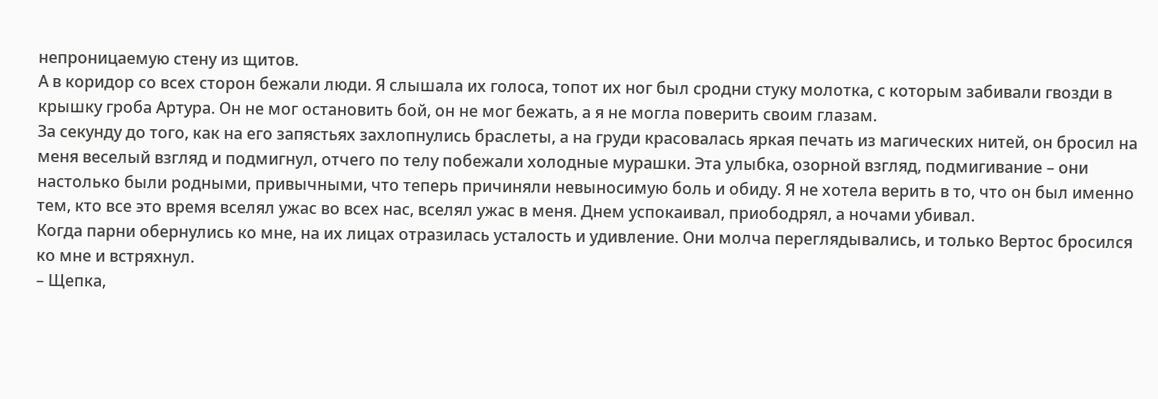непроницаемую стену из щитов.
А в коридор со всех сторон бежали люди. Я слышала их голоса, топот их ног был сродни стуку молотка, с которым забивали гвозди в крышку гроба Артура. Он не мог остановить бой, он не мог бежать, а я не могла поверить своим глазам.
За секунду до того, как на его запястьях захлопнулись браслеты, а на груди красовалась яркая печать из магических нитей, он бросил на меня веселый взгляд и подмигнул, отчего по телу побежали холодные мурашки. Эта улыбка, озорной взгляд, подмигивание – они настолько были родными, привычными, что теперь причиняли невыносимую боль и обиду. Я не хотела верить в то, что он был именно тем, кто все это время вселял ужас во всех нас, вселял ужас в меня. Днем успокаивал, приободрял, а ночами убивал.
Когда парни обернулись ко мне, на их лицах отразилась усталость и удивление. Они молча переглядывались, и только Вертос бросился ко мне и встряхнул.
– Щепка,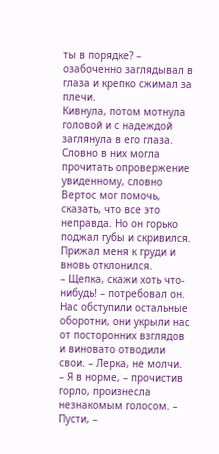ты в порядке? – озабоченно заглядывал в глаза и крепко сжимал за плечи.
Кивнула, потом мотнула головой и с надеждой заглянула в его глаза. Словно в них могла прочитать опровержение увиденному, словно Вертос мог помочь, сказать, что все это неправда. Но он горько поджал губы и скривился. Прижал меня к груди и вновь отклонился.
– Щепка, скажи хоть что-нибудь! – потребовал он. Нас обступили остальные оборотни, они укрыли нас от посторонних взглядов и виновато отводили свои. – Лерка, не молчи.
– Я в норме, – прочистив горло, произнесла незнакомым голосом. – Пусти, –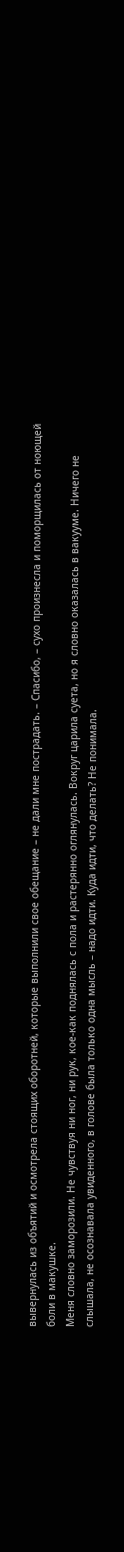вывернулась из объятий и осмотрела стоящих оборотней, которые выполнили свое обещание – не дали мне пострадать. – Спасибо, – сухо произнесла и поморщилась от ноющей боли в макушке.
Меня словно заморозили. Не чувствуя ни ног, ни рук, кое-как поднялась с пола и растерянно оглянулась. Вокруг царила суета, но я словно оказалась в вакууме. Ничего не слышала, не осознавала увиденного, в голове была только одна мысль – надо идти. Куда идти, что делать? Не понимала.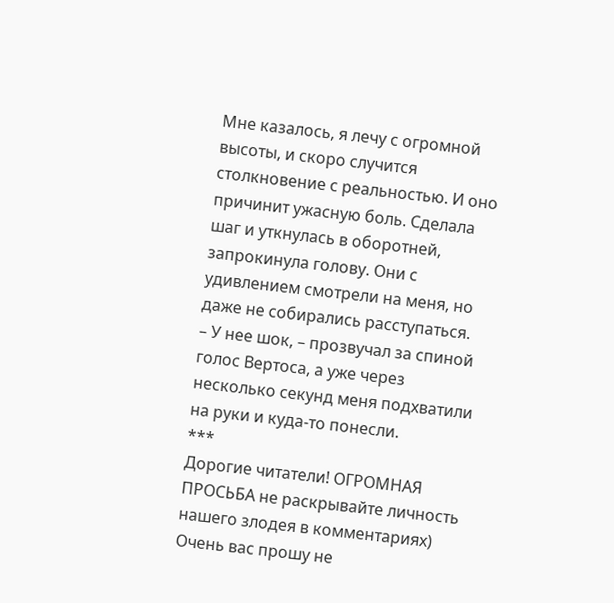Мне казалось, я лечу с огромной высоты, и скоро случится столкновение с реальностью. И оно причинит ужасную боль. Сделала шаг и уткнулась в оборотней, запрокинула голову. Они с удивлением смотрели на меня, но даже не собирались расступаться.
– У нее шок, – прозвучал за спиной голос Вертоса, а уже через несколько секунд меня подхватили на руки и куда-то понесли.
***
Дорогие читатели! ОГРОМНАЯ ПРОСЬБА не раскрывайте личность нашего злодея в комментариях) Очень вас прошу не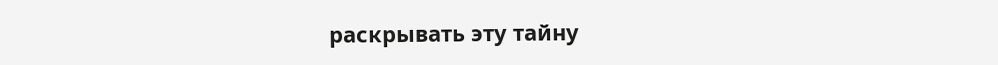раскрывать эту тайну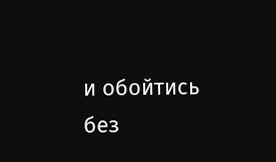и обойтись без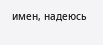имен, надеюсь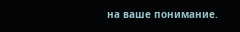на ваше понимание.